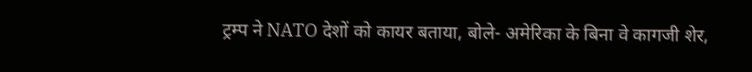ट्रम्प ने NATO देशों को कायर बताया, बोले- अमेरिका के बिना वे कागजी शेर,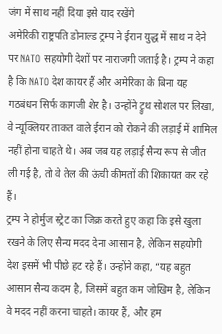जंग में साथ नहीं दिया इसे याद रखेंगे
अमेरिकी राष्ट्रपति डोनाल्ड ट्रम्प ने ईरान युद्ध में साथ न देने पर NATO सहयोगी देशों पर नाराजगी जताई है। ट्रम्प ने कहा है कि NATO देश कायर हैं और अमेरिका के बिना यह गठबंधन सिर्फ कागजी शेर है। उन्होंने ट्रुथ सोशल पर लिखा, वे न्यूक्लियर ताकत वाले ईरान को रोकने की लड़ाई में शामिल नहीं होना चाहते थे। अब जब यह लड़ाई सैन्य रूप से जीत ली गई है, तो वे तेल की ऊंची कीमतों की शिकायत कर रहे हैं।
ट्रम्प ने होर्मुज स्ट्रेट का जिक्र करते हुए कहा कि इसे खुला रखने के लिए सैन्य मदद देना आसान है, लेकिन सहयोगी देश इसमें भी पीछे हट रहे हैं। उन्होंने कहा, “यह बहुत आसान सैन्य कदम है, जिसमें बहुत कम जोखिम है, लेकिन वे मदद नहीं करना चाहते। कायर हैं, और हम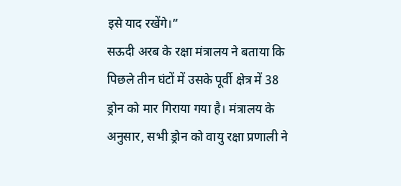इसे याद रखेंगे।”
सऊदी अरब के रक्षा मंत्रालय ने बताया कि पिछले तीन घंटों में उसके पूर्वी क्षेत्र में 38 ड्रोन को मार गिराया गया है। मंत्रालय के अनुसार, सभी ड्रोन को वायु रक्षा प्रणाली ने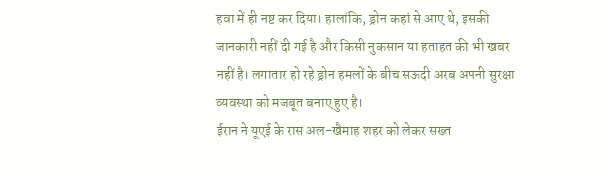हवा में ही नष्ट कर दिया। हालांकि, ड्रोन कहां से आए थे, इसकी जानकारी नहीं दी गई है और किसी नुकसान या हताहत की भी खबर नहीं है। लगातार हो रहे ड्रोन हमलों के बीच सऊदी अरब अपनी सुरक्षा व्यवस्था को मजबूत बनाए हुए है।
ईरान ने यूएई के रास अल-खैमाह शहर को लेकर सख्त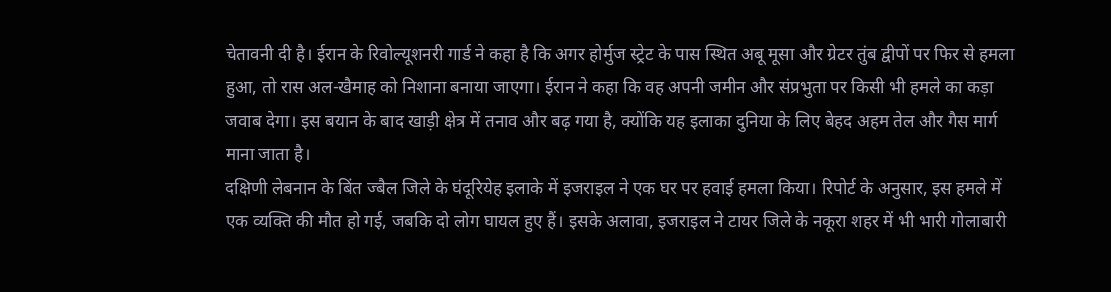चेतावनी दी है। ईरान के रिवोल्यूशनरी गार्ड ने कहा है कि अगर होर्मुज स्ट्रेट के पास स्थित अबू मूसा और ग्रेटर तुंब द्वीपों पर फिर से हमला हुआ, तो रास अल-खैमाह को निशाना बनाया जाएगा। ईरान ने कहा कि वह अपनी जमीन और संप्रभुता पर किसी भी हमले का कड़ा जवाब देगा। इस बयान के बाद खाड़ी क्षेत्र में तनाव और बढ़ गया है, क्योंकि यह इलाका दुनिया के लिए बेहद अहम तेल और गैस मार्ग माना जाता है।
दक्षिणी लेबनान के बिंत ज्बैल जिले के घंदूरियेह इलाके में इजराइल ने एक घर पर हवाई हमला किया। रिपोर्ट के अनुसार, इस हमले में एक व्यक्ति की मौत हो गई, जबकि दो लोग घायल हुए हैं। इसके अलावा, इजराइल ने टायर जिले के नकूरा शहर में भी भारी गोलाबारी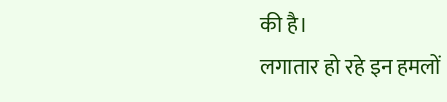की है।
लगातार हो रहे इन हमलों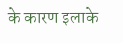के कारण इलाके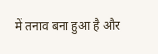में तनाव बना हुआ है और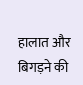हालात और बिगड़ने की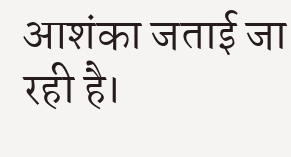आशंका जताई जा रही है।